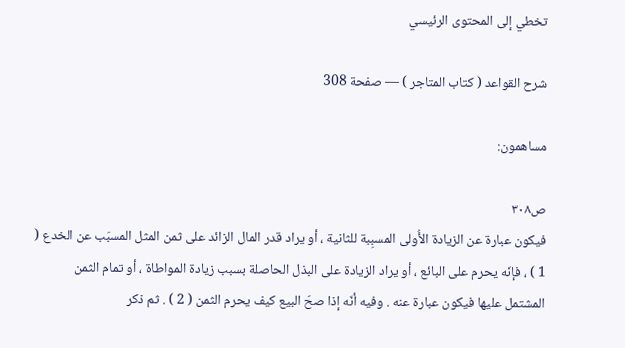تخطي إلى المحتوى الرئيسي

شرح القواعد ( كتاب المتاجر ) — صفحة 308

مساهمون:

ص٣٠٨
فيكون عبارة عن الزيادة الأُولى المسبِبة للثانية ، أو يراد قدر المال الزائد على ثمن المثل المسبَب عن الخدع ( 1 ) ، فإنّه يحرم على البائع ، أو يراد الزيادة على البذل الحاصلة بسبب زيادة المواطاة ، أو تمام الثمن المشتمل عليها فيكون عبارة عنه . وفيه أنّه إذا صحّ البيع كيف يحرم الثمن ( 2 ) . ثم ذكر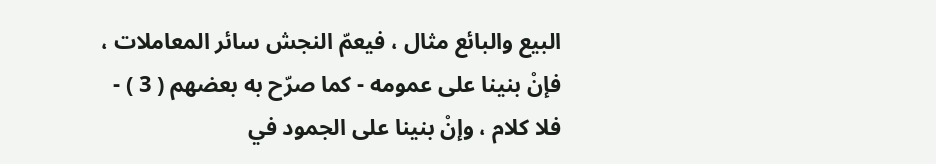البيع والبائع مثال ، فيعمّ النجش سائر المعاملات ، فإنْ بنينا على عمومه - كما صرّح به بعضهم ( 3 ) - فلا كلام ، وإنْ بنينا على الجمود في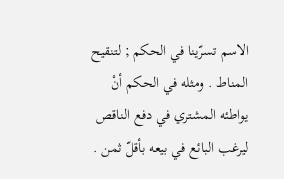الاسم تسرّينا في الحكم ; لتنقيح المناط . ومثله في الحكم أنْ يواطئه المشتري في دفع الناقص ليرغب البائع في بيعه بأقلّ ثمن .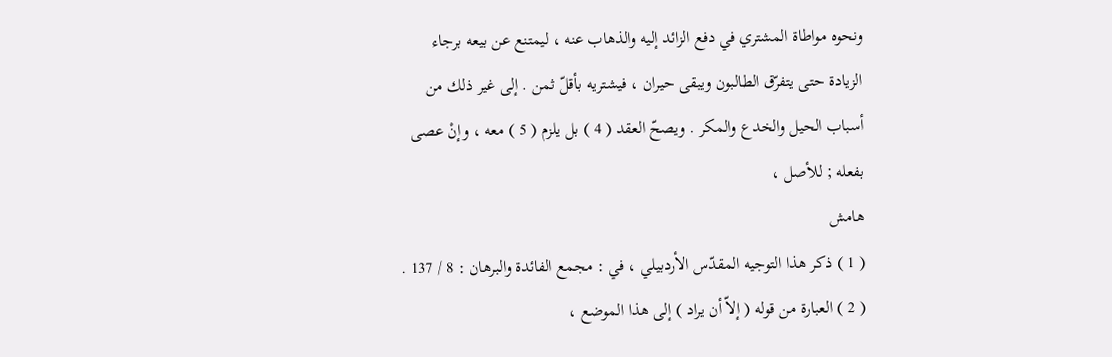ونحوه مواطاة المشتري في دفع الزائد إليه والذهاب عنه ، ليمتنع عن بيعه برجاء الزيادة حتى يتفرّق الطالبون ويبقى حيران ، فيشتريه بأقلّ ثمن . إلى غير ذلك من أسباب الحيل والخدع والمكر . ويصحّ العقد ( 4 ) بل يلزم ( 5 ) معه ، وإنْ عصى بفعله ; للأصل ،
هامش
( 1 ) ذكر هذا التوجيه المقدّس الأردبيلي ، في : مجمع الفائدة والبرهان : 8 / 137 . ( 2 ) العبارة من قوله ( إلاّ أن يراد ) إلى هذا الموضع ،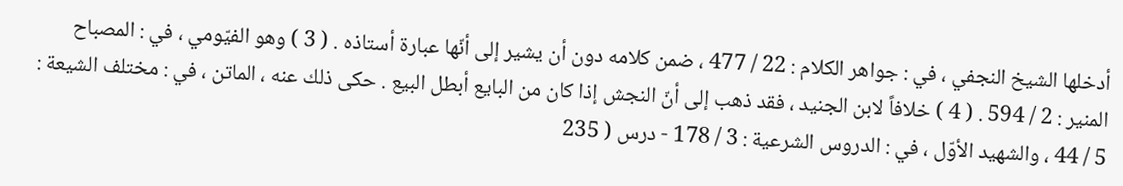أدخلها الشيخ النجفي ، في : جواهر الكلام : 22 / 477 ، ضمن كلامه دون أن يشير إلى أنّها عبارة أستاذه . ( 3 ) وهو الفيّومي ، في : المصباح المنير : 2 / 594 . ( 4 ) خلافاً لابن الجنيد ، فقد ذهب إلى أنّ النجش إذا كان من البايع أبطل البيع . حكى ذلك عنه ، الماتن ، في : مختلف الشيعة : 5 / 44 ، والشهيد الأوّل ، في : الدروس الشرعية : 3 / 178 - درس ( 235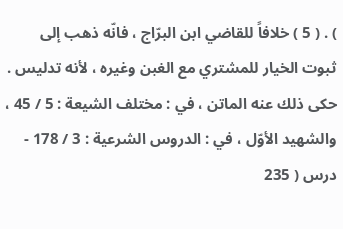) . ( 5 ) خلافاً للقاضي ابن البرّاج ، فانّه ذهب إلى ثبوت الخيار للمشتري مع الغبن وغيره ، لأنه تدليس . حكى ذلك عنه الماتن ، في : مختلف الشيعة : 5 / 45 ، والشهيد الأوّل ، في : الدروس الشرعية : 3 / 178 - درس ( 235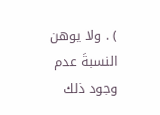) . ولا يوهن النسبةَ عدم وجود ذلك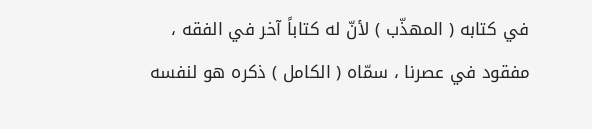في كتابه ( المهذّب ) لأنّ له كتاباً آخر في الفقه ، مفقود في عصرنا ، سمّاه ( الكامل ) ذكره هو لنفسه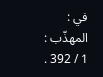في : المهذّب : 1 / 392 .